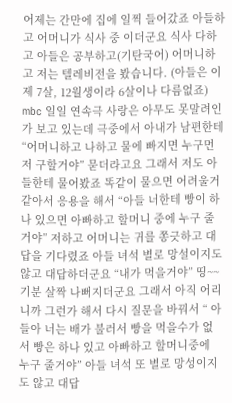어제는 간만에 집에 일찍 들어갔죠 아들하고 어머니가 식사 중 이더군요 식사 다하고 아들은 공부하고(기탄국어) 어머니하고 저는 텔레비전을 봤습니다. (아들은 이제 7살, 12월생이라 6살이나 다름없죠) mbc 일일 연속극 사랑은 아무도 못말려인가 보고 있는데 극중에서 아내가 남편한테 “어머니하고 나하고 물에 빠지면 누구먼저 구할거야” 묻더라고요 그래서 저도 아들한테 물어봤죠 똑같이 물으면 어려울거 같아서 응용을 해서 “아들 너한테 빵이 하나 있으면 아빠하고 할머니 중에 누구 줄거야” 저하고 어머니는 귀를 쫑긋하고 대답을 기다렸죠 아들 녀석 별로 망설이지도 않고 대답하더군요 “내가 먹을거야” 띵~~ 기분 살짝 나뻐지더군요 그래서 아직 어리니까 그런가 해서 다시 질문을 바꿔서 “ 아들아 너는 배가 불러서 빵을 먹을수가 없서 빵은 하나 있고 아빠하고 할머니중에 누구 줄거야” 아들 녀석 또 별로 망성이지도 않고 대답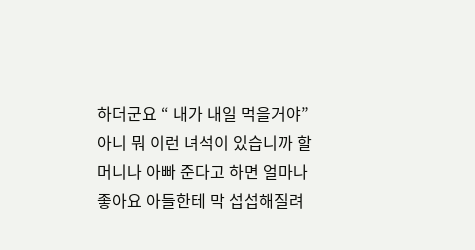하더군요 “ 내가 내일 먹을거야” 아니 뭐 이런 녀석이 있습니까 할머니나 아빠 준다고 하면 얼마나 좋아요 아들한테 막 섭섭해질려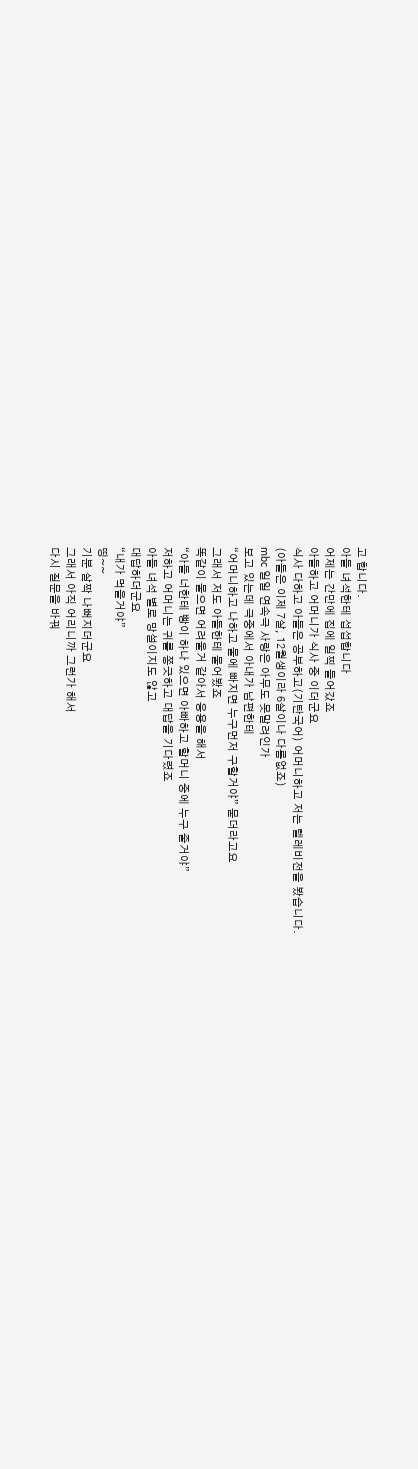고 합니다.
아들 녀석한테 섭섭합니다
어제는 간만에 집에 일찍 들어갔죠
아들하고 어머니가 식사 중 이더군요
식사 다하고 아들은 공부하고(기탄국어) 어머니하고 저는 텔레비전을 봤습니다.
(아들은 이제 7살, 12월생이라 6살이나 다름없죠)
mbc 일일 연속극 사랑은 아무도 못말려인가
보고 있는데 극중에서 아내가 남편한테
“어머니하고 나하고 물에 빠지면 누구먼저 구할거야” 묻더라고요
그래서 저도 아들한테 물어봤죠
똑같이 물으면 어려울거 같아서 응용을 해서
“아들 너한테 빵이 하나 있으면 아빠하고 할머니 중에 누구 줄거야”
저하고 어머니는 귀를 쫑긋하고 대답을 기다렸죠
아들 녀석 별로 망설이지도 않고
대답하더군요
“내가 먹을거야”
띵~~
기분 살짝 나뻐지더군요
그래서 아직 어리니까 그런가 해서
다시 질문을 바꿔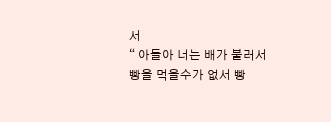서
“ 아들아 너는 배가 불러서 빵을 먹을수가 없서 빵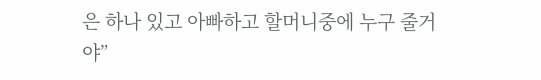은 하나 있고 아빠하고 할머니중에 누구 줄거야”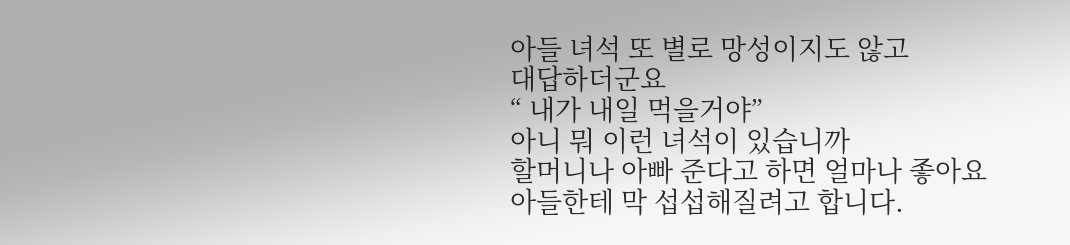아들 녀석 또 별로 망성이지도 않고
대답하더군요
“ 내가 내일 먹을거야”
아니 뭐 이런 녀석이 있습니까
할머니나 아빠 준다고 하면 얼마나 좋아요
아들한테 막 섭섭해질려고 합니다.